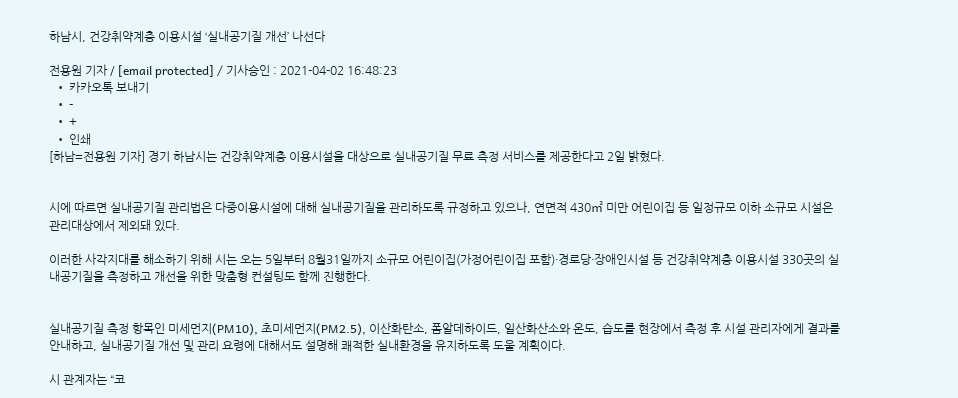하남시, 건강취약계층 이용시설 ‘실내공기질 개선’ 나선다

전용원 기자 / [email protected] / 기사승인 : 2021-04-02 16:48:23
  • 카카오톡 보내기
  • -
  • +
  • 인쇄
[하남=전용원 기자] 경기 하남시는 건강취약계층 이용시설을 대상으로 실내공기질 무료 측정 서비스를 제공한다고 2일 밝혔다.


시에 따르면 실내공기질 관리법은 다중이용시설에 대해 실내공기질을 관리하도록 규정하고 있으나, 연면적 430㎡ 미만 어린이집 등 일정규모 이하 소규모 시설은 관리대상에서 제외돼 있다.

이러한 사각지대를 해소하기 위해 시는 오는 5일부터 8월31일까지 소규모 어린이집(가정어린이집 포함)·경로당·장애인시설 등 건강취약계층 이용시설 330곳의 실내공기질을 측정하고 개선을 위한 맞춤형 컨설팅도 함께 진행한다.


실내공기질 측정 항목인 미세먼지(PM10), 초미세먼지(PM2.5), 이산화탄소, 폼알데하이드, 일산화산소와 온도, 습도를 현장에서 측정 후 시설 관리자에게 결과를 안내하고, 실내공기질 개선 및 관리 요령에 대해서도 설명해 쾌적한 실내환경을 유지하도록 도울 계획이다.

시 관계자는 “코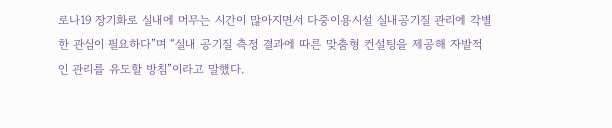로나19 장기화로 실내에 머무는 시간이 많아지면서 다중이용시설 실내공기질 관리에 각별한 관심이 필요하다”며 “실내 공기질 측정 결과에 따른 맞춤형 컨설팅을 제공해 자발적인 관리를 유도할 방침”이라고 말했다.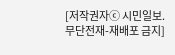[저작권자ⓒ 시민일보. 무단전재-재배포 금지]